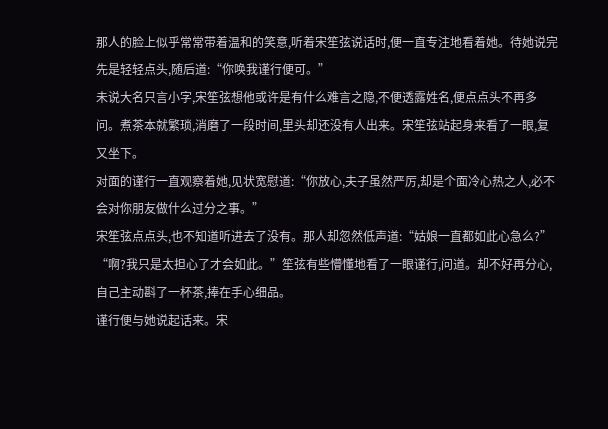那人的脸上似乎常常带着温和的笑意,听着宋笙弦说话时,便一直专注地看着她。待她说完先是轻轻点头,随后道:“你唤我谨行便可。”
未说大名只言小字,宋笙弦想他或许是有什么难言之隐,不便透露姓名,便点点头不再多问。煮茶本就繁琐,消磨了一段时间,里头却还没有人出来。宋笙弦站起身来看了一眼,复又坐下。
对面的谨行一直观察着她,见状宽慰道:“你放心,夫子虽然严厉,却是个面冷心热之人,必不会对你朋友做什么过分之事。”
宋笙弦点点头,也不知道听进去了没有。那人却忽然低声道:“姑娘一直都如此心急么?”
“啊?我只是太担心了才会如此。”笙弦有些懵懂地看了一眼谨行,问道。却不好再分心,自己主动斟了一杯茶,捧在手心细品。
谨行便与她说起话来。宋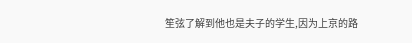笙弦了解到他也是夫子的学生,因为上京的路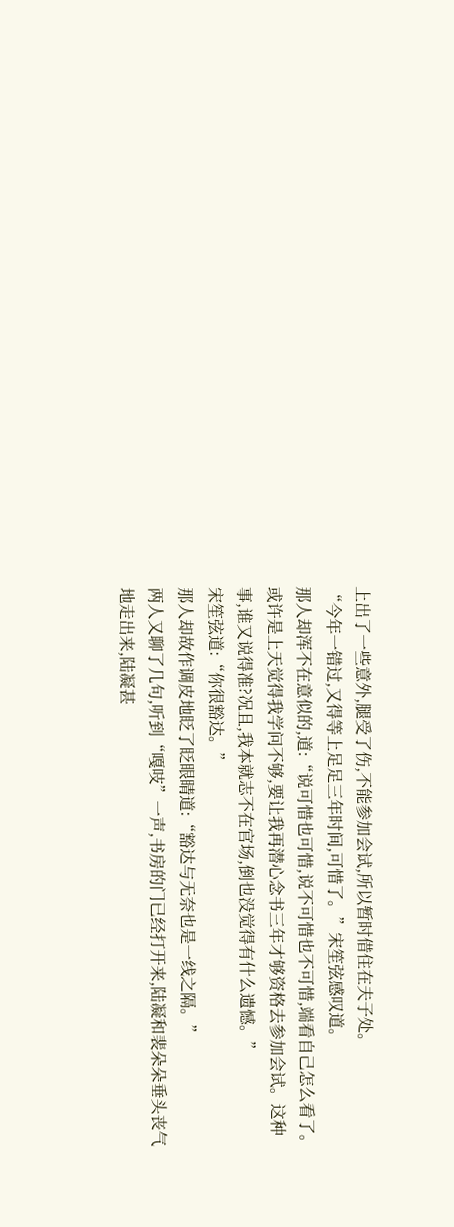上出了一些意外,腿受了伤,不能参加会试,所以暂时借住在夫子处。
“今年一错过,又得等上足足三年时间,可惜了。”宋笙弦感叹道。
那人却浑不在意似的,道:“说可惜也可惜,说不可惜也不可惜,端看自己怎么看了。或许是上天觉得我学问不够,要让我再潜心念书三年才够资格去参加会试。这种事,谁又说得准?况且,我本就志不在官场,倒也没觉得有什么遗憾。”
宋笙弦道:“你很豁达。”
那人却故作调皮地眨了眨眼睛道:“豁达与无奈也是一线之隔。”
两人又聊了几句,听到“嘎吱”一声,书房的门已经打开来,陆凝和裴朵朵垂头丧气地走出来,陆凝甚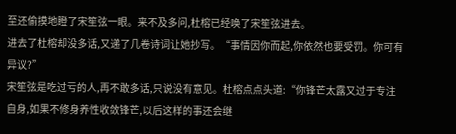至还偷摸地瞪了宋笙弦一眼。来不及多问,杜榕已经唤了宋笙弦进去。
进去了杜榕却没多话,又递了几卷诗词让她抄写。“事情因你而起,你依然也要受罚。你可有异议?”
宋笙弦是吃过亏的人,再不敢多话,只说没有意见。杜榕点点头道:“你锋芒太露又过于专注自身,如果不修身养性收敛锋芒,以后这样的事还会继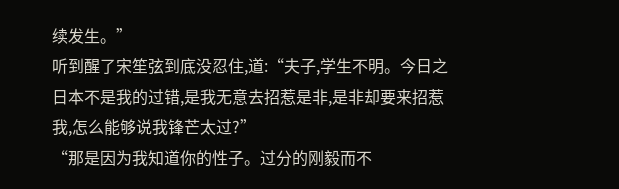续发生。”
听到醒了宋笙弦到底没忍住,道:“夫子,学生不明。今日之日本不是我的过错,是我无意去招惹是非,是非却要来招惹我,怎么能够说我锋芒太过?”
“那是因为我知道你的性子。过分的刚毅而不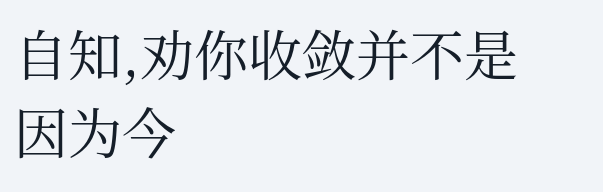自知,劝你收敛并不是因为今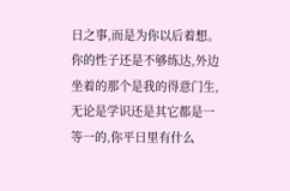日之事,而是为你以后着想。你的性子还是不够练达,外边坐着的那个是我的得意门生,无论是学识还是其它都是一等一的,你平日里有什么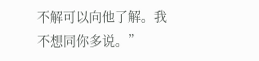不解可以向他了解。我不想同你多说。”